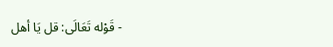- قَوْله تَعَالَى: قل يَا أهل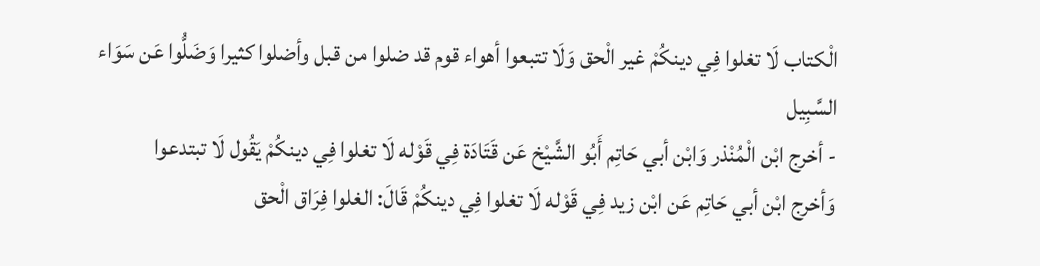الْكتاب لَا تغلوا فِي دينكُمْ غير الْحق وَلَا تتبعوا أهواء قوم قد ضلوا من قبل وأضلوا كثيرا وَضَلُّوا عَن سَوَاء السَّبِيل
- أخرج ابْن الْمُنْذر وَابْن أبي حَاتِم أَبُو الشَّيْخ عَن قَتَادَة فِي قَوْله لَا تغلوا فِي دينكُمْ يَقُول لَا تبتدعوا
وَأخرج ابْن أبي حَاتِم عَن ابْن زيد فِي قَوْله لَا تغلوا فِي دينكُمْ قَالَ: الغلوا فِرَاق الْحق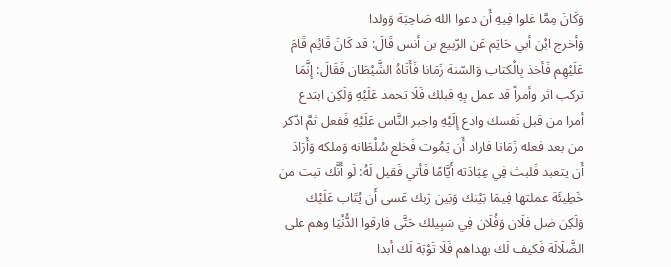وَكَانَ مِمَّا غلوا فِيهِ أَن دعوا الله صَاحِبَة وَولدا
وَأخرج ابْن أبي حَاتِم عَن الرّبيع بن أنس قَالَ: قد كَانَ قَائِم قَامَ عَلَيْهِم فَأخذ بِالْكتاب وَالسّنة زَمَانا فَأَتَاهُ الشَّيْطَان فَقَالَ: إِنَّمَا تركب اثر وأمراً قد عمل بِهِ قبلك فَلَا تحمد عَلَيْهِ وَلَكِن ابتدع أمرا من قبل نَفسك وادع إِلَيْهِ واجبر النَّاس عَلَيْهِ فَفعل ثمَّ ادّكر من بعد فعله زَمَانا فاراد أَن يَمُوت فَخلع سُلْطَانه وَملكه وَأَرَادَ أَن يتعبد فَلبث فِي عِبَادَته أَيَّامًا فَأتي فَقيل لَهُ: لَو أَنَّك تبت من خَطِيئَة عملتها فِيمَا بَيْنك وَبَين رَبك عَسى أَن يُتَاب عَلَيْك وَلَكِن ضل فلَان وَفُلَان فِي سَبِيلك حَتَّى فارقوا الدُّنْيَا وهم على الضَّلَالَة فَكيف لَك بهداهم فَلَا تَوْبَة لَك أبدا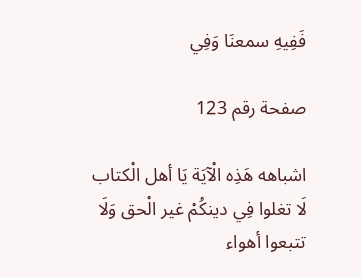فَفِيهِ سمعنَا وَفِي

صفحة رقم 123

اشباهه هَذِه الْآيَة يَا أهل الْكتاب لَا تغلوا فِي دينكُمْ غير الْحق وَلَا تتبعوا أهواء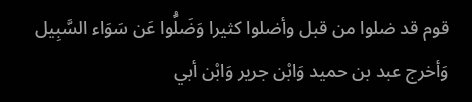قوم قد ضلوا من قبل وأضلوا كثيرا وَضَلُّوا عَن سَوَاء السَّبِيل
وَأخرج عبد بن حميد وَابْن جرير وَابْن أبي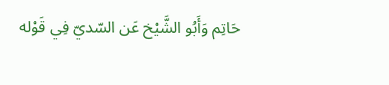حَاتِم وَأَبُو الشَّيْخ عَن السّديّ فِي قَوْله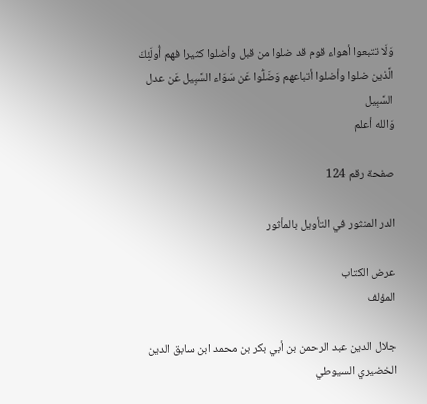وَلَا تتبعوا أهواء قوم قد ضلوا من قبل وأضلوا كثيرا فهم أُولَئِكَ الَّذين ضلوا وأضلوا أتباعهم وَضَلُّوا عَن سَوَاء السَّبِيل عَن عدل السَّبِيل
وَالله أعلم

صفحة رقم 124

الدر المنثور في التأويل بالمأثور

عرض الكتاب
المؤلف

جلال الدين عبد الرحمن بن أبي بكر بن محمد ابن سابق الدين الخضيري السيوطي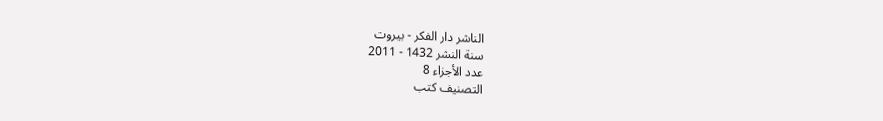الناشر دار الفكر - بيروت
سنة النشر 1432 - 2011
عدد الأجزاء 8
التصنيف كتب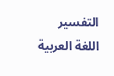التفسير
اللغة العربية